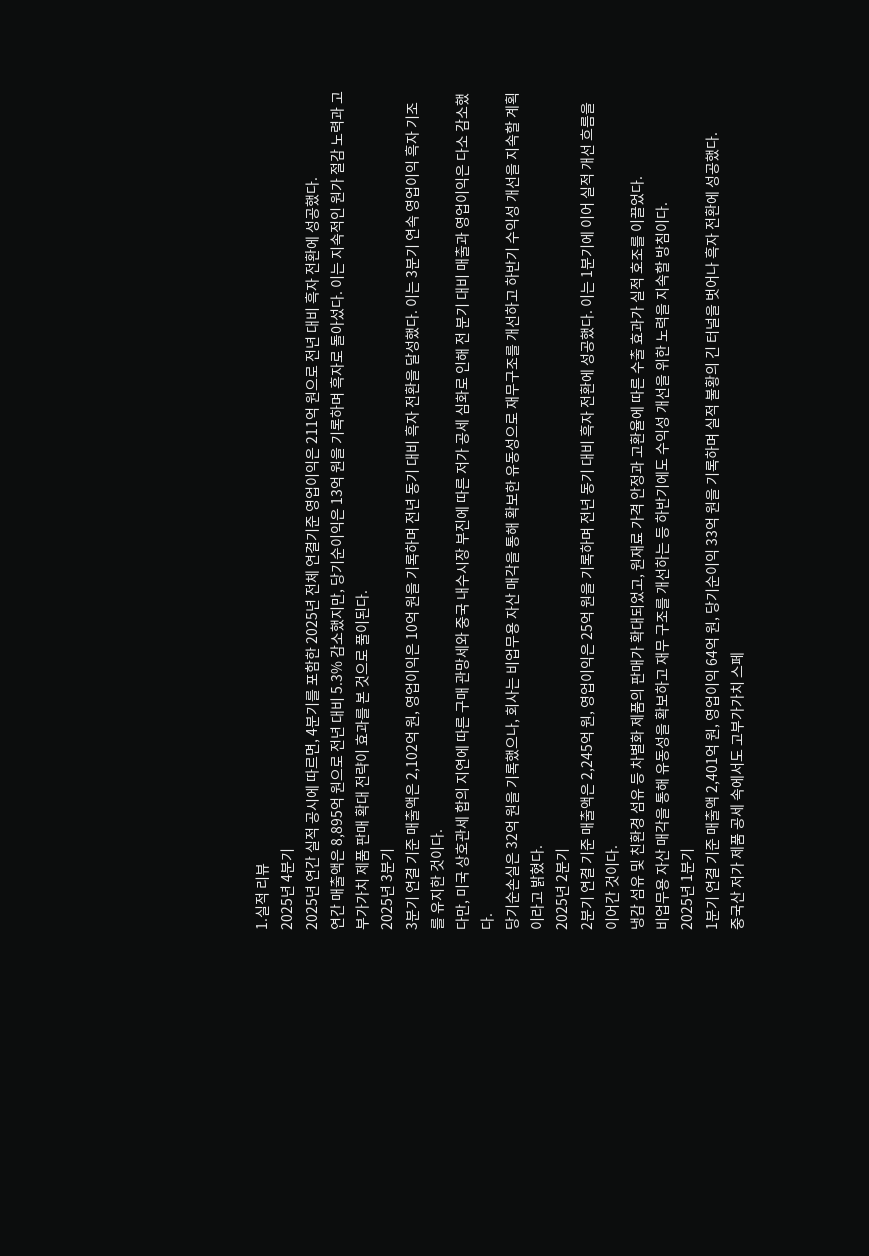1.실적 리뷰
2025년 4분기
2025년 연간 실적 공시에 따르면, 4분기를 포함한 2025년 전체 연결기준 영업이익은 211억 원으로 전년 대비 흑자 전환에 성공했다.
연간 매출액은 8,895억 원으로 전년 대비 5.3% 감소했지만, 당기순이익은 13억 원을 기록하며 흑자로 돌아섰다. 이는 지속적인 원가 절감 노력과 고부가가치 제품 판매 확대 전략이 효과를 본 것으로 풀이된다.
2025년 3분기
3분기 연결 기준 매출액은 2,102억 원, 영업이익은 10억 원을 기록하며 전년 동기 대비 흑자 전환을 달성했다. 이는 3분기 연속 영업이익 흑자 기조를 유지한 것이다.
다만, 미국 상호관세 합의 지연에 따른 구매 관망세와 중국 내수시장 부진에 따른 저가 공세 심화로 인해 전 분기 대비 매출과 영업이익은 다소 감소했다.
당기순손실은 32억 원을 기록했으나, 회사는 비업무용 자산 매각을 통해 확보한 유동성으로 재무구조를 개선하고 하반기 수익성 개선을 지속할 계획이라고 밝혔다.
2025년 2분기
2분기 연결 기준 매출액은 2,245억 원, 영업이익은 25억 원을 기록하며 전년 동기 대비 흑자 전환에 성공했다. 이는 1분기에 이어 실적 개선 흐름을 이어간 것이다.
냉감 섬유 및 친환경 섬유 등 차별화 제품의 판매가 확대되었고, 원재료 가격 안정과 고환율에 따른 수출 효과가 실적 호조를 이끌었다.
비업무용 자산 매각을 통해 유동성을 확보하고 재무 구조를 개선하는 등 하반기에도 수익성 개선을 위한 노력을 지속할 방침이다.
2025년 1분기
1분기 연결 기준 매출액 2,401억 원, 영업이익 64억 원, 당기순이익 33억 원을 기록하며 실적 불황의 긴 터널을 벗어나 흑자 전환에 성공했다.
중국산 저가 제품 공세 속에서도 고부가가치 스페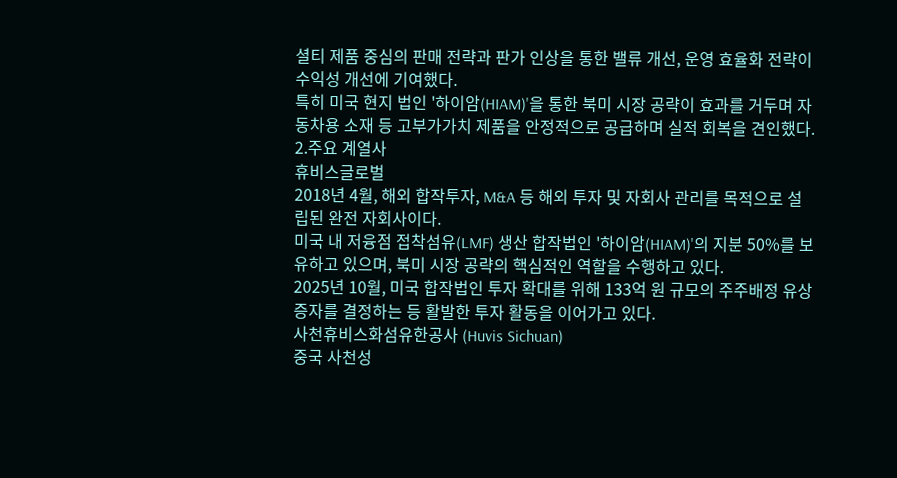셜티 제품 중심의 판매 전략과 판가 인상을 통한 밸류 개선, 운영 효율화 전략이 수익성 개선에 기여했다.
특히 미국 현지 법인 '하이암(HIAM)'을 통한 북미 시장 공략이 효과를 거두며 자동차용 소재 등 고부가가치 제품을 안정적으로 공급하며 실적 회복을 견인했다.
2.주요 계열사
휴비스글로벌
2018년 4월, 해외 합작투자, M&A 등 해외 투자 및 자회사 관리를 목적으로 설립된 완전 자회사이다.
미국 내 저융점 접착섬유(LMF) 생산 합작법인 '하이암(HIAM)'의 지분 50%를 보유하고 있으며, 북미 시장 공략의 핵심적인 역할을 수행하고 있다.
2025년 10월, 미국 합작법인 투자 확대를 위해 133억 원 규모의 주주배정 유상증자를 결정하는 등 활발한 투자 활동을 이어가고 있다.
사천휴비스화섬유한공사 (Huvis Sichuan)
중국 사천성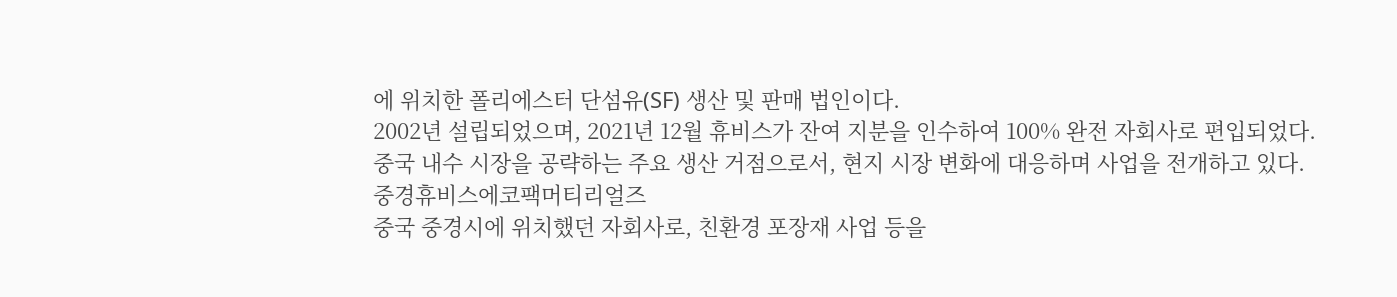에 위치한 폴리에스터 단섬유(SF) 생산 및 판매 법인이다.
2002년 설립되었으며, 2021년 12월 휴비스가 잔여 지분을 인수하여 100% 완전 자회사로 편입되었다.
중국 내수 시장을 공략하는 주요 생산 거점으로서, 현지 시장 변화에 대응하며 사업을 전개하고 있다.
중경휴비스에코팩머티리얼즈
중국 중경시에 위치했던 자회사로, 친환경 포장재 사업 등을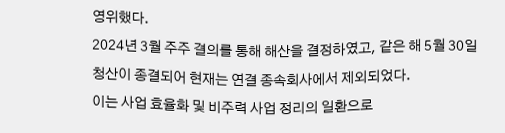영위했다.
2024년 3월 주주 결의를 통해 해산을 결정하였고, 같은 해 5월 30일 청산이 종결되어 현재는 연결 종속회사에서 제외되었다.
이는 사업 효율화 및 비주력 사업 정리의 일환으로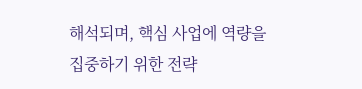해석되며, 핵심 사업에 역량을 집중하기 위한 전략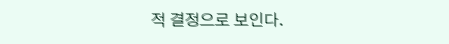적 결정으로 보인다.